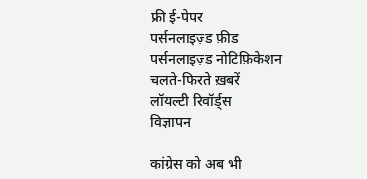फ्री ई-पेपर
पर्सनलाइज़्ड फ़ीड
पर्सनलाइज़्ड नोटिफ़िकेशन
चलते-फिरते ख़बरें
लॉयल्टी रिवॉर्ड्स
विज्ञापन

कांग्रेस को अब भी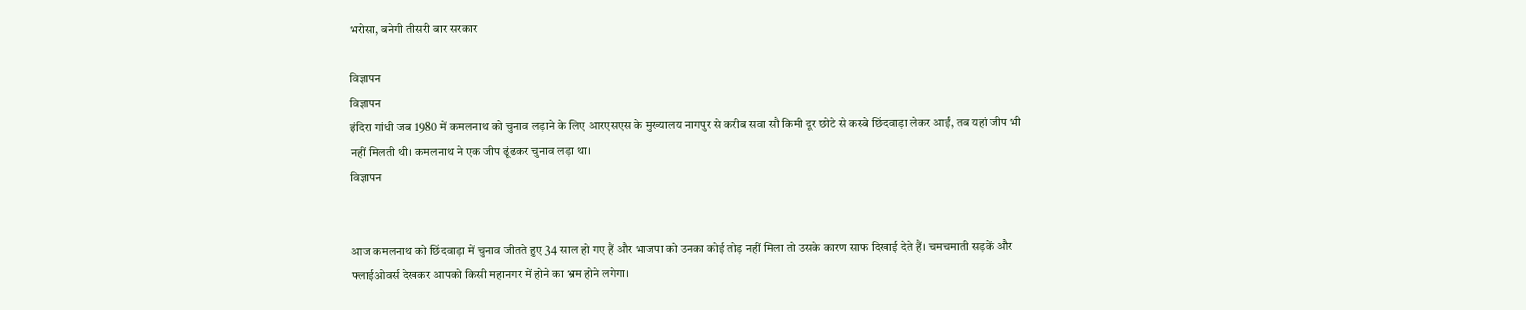भरोसा, बनेगी तीसरी बार सरकार

विज्ञापन
विज्ञापन
इंदिरा गांधी जब 1980 में कमलनाथ को चुनाव लड़ाने के लिए आरएसएस के मुख्यालय नागपुर से करीब सवा सौ किमी दूर छोटे से कस्बे छिंदवाड़ा लेकर आईं, तब यहां जीप भी नहीं मिलती थी। कमलनाथ ने एक जीप ढूंढकर चुनाव लड़ा था।
विज्ञापन


आज कमलनाथ को छिंदवाड़ा में चुनाव जीतते हुए 34 साल हो गए हैं और भाजपा को उनका कोई तोड़ नहीं मिला तो उसके कारण साफ दिखाई देते हैं। चमचमाती सड़कें और फ्लाईओवर्स देखकर आपको किसी महानगर में होने का भ्रम होने लगेगा।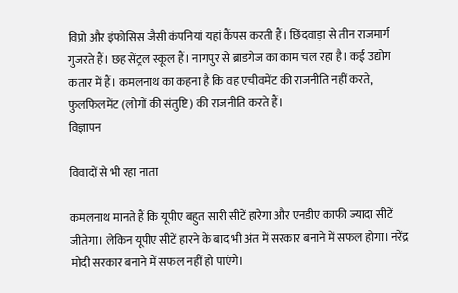विप्रो और इंफोसिस जैसी कंपनियां यहां कैंपस करती हैं। छिंदवाड़ा से तीन राजमार्ग गुजरते हैं। छह सेंट्रल स्कूल हैं। नागपुर से ब्राडगेज का काम चल रहा है। कई उद्योग कतार में हैं। कमलनाथ का कहना है कि वह एचीवमेंट की राजनीति नहीं करते, फुलफिलमेंट (लोगों की संतुष्टि) की राजनीति करते हैं।
विज्ञापन

विवादों से भी रहा नाता

कमलनाथ मानते हैं कि यूपीए बहुत सारी सीटें हारेगा और एनडीए काफी ज्यादा सीटें जीतेगा। लेकिन यूपीए सीटें हारने के बाद भी अंत में सरकार बनाने में सफल होगा। नरेंद्र मोदी सरकार बनाने में सफल नहीं हो पाएंगे।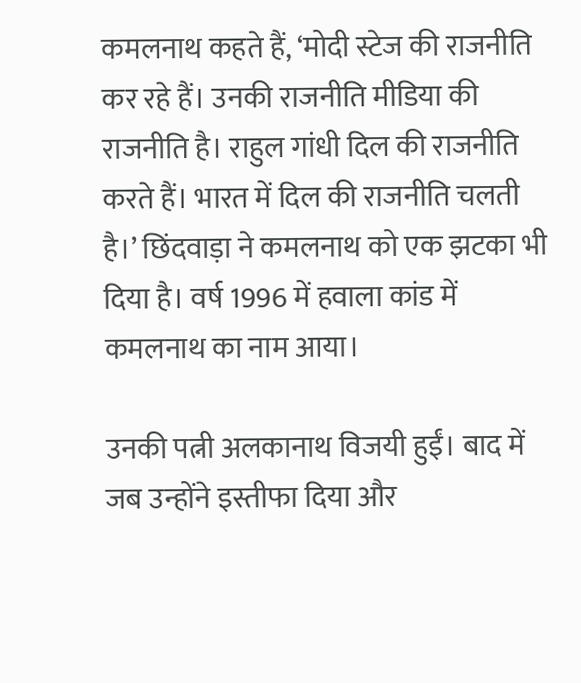कमलनाथ कहते हैं, ‘मोदी स्टेज की राजनीति कर रहे हैं। उनकी राजनीति मीडिया की राजनीति है। राहुल गांधी दिल की राजनीति करते हैं। भारत में दिल की राजनीति चलती है।’ छिंदवाड़ा ने कमलनाथ को एक झटका भी दिया है। वर्ष 1996 में हवाला कांड में कमलनाथ का नाम आया।

उनकी पत्नी अलकानाथ विजयी हुईं। बाद में जब उन्होंने इस्तीफा दिया और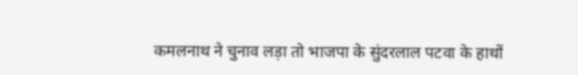कमलनाथ ने चुनाव लड़ा तो भाजपा के सुंदरलाल पटवा के हाथों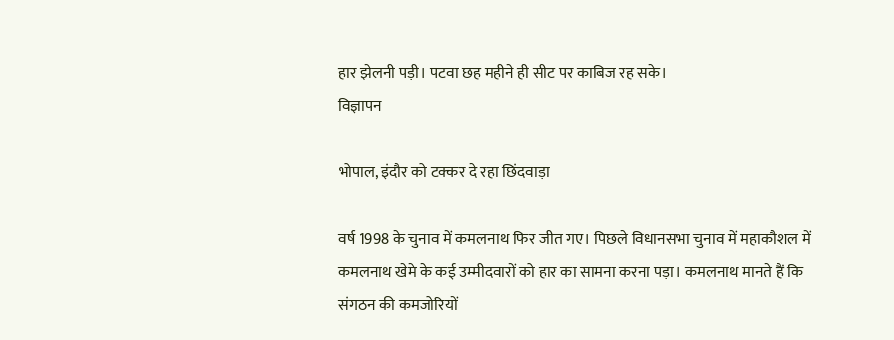हार झेलनी पड़ी। पटवा छह महीने ही सीट पर काबिज रह सके।
विज्ञापन

भोपाल, इंदौर को टक्कर दे रहा छिंदवाड़ा

वर्ष 1998 के चुनाव में कमलनाथ फिर जीत गए। पिछले विधानसभा चुनाव में महाकौशल में कमलनाथ खेमे के कई उम्मीदवारों को हार का सामना करना पड़ा। कमलनाथ मानते हैं कि संगठन की कमजोरियों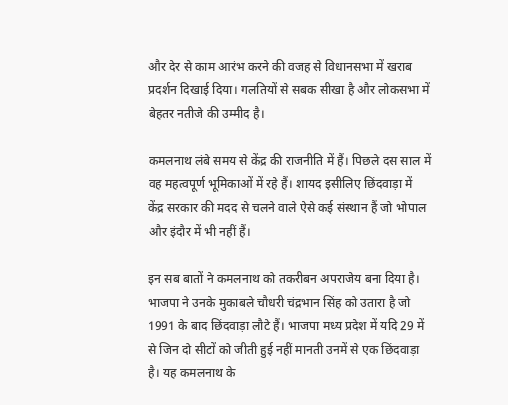और देर से काम आरंभ करने की वजह से विधानसभा में खराब प्रदर्शन दिखाई दिया। गलतियों से सबक सीखा है और लोकसभा में बेहतर नतीजे की उम्मीद है।

कमलनाथ लंबे समय से केंद्र की राजनीति में हैं। पिछले दस साल में वह महत्वपूर्ण भूमिकाओं में रहे हैं। शायद इसीलिए छिंदवाड़ा में केंद्र सरकार की मदद से चलने वाले ऐसे कई संस्थान हैं जो भोपाल और इंदौर में भी नहीं हैं।

इन सब बातों ने कमलनाथ को तकरीबन अपराजेय बना दिया है। भाजपा ने उनके मुकाबले चौधरी चंद्रभान सिंह को उतारा है जो 1991 के बाद छिंदवाड़ा लौटे हैं। भाजपा मध्य प्रदेश में यदि 29 में से जिन दो सीटों को जीती हुई नहीं मानती उनमें से एक छिंदवाड़ा है। यह कमलनाथ के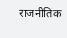राजनीतिक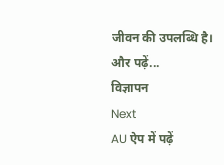जीवन की उपलब्धि है।
और पढ़ें...
विज्ञापन
Next
AU ऐप में पढ़ें